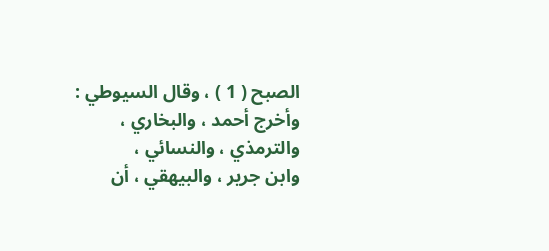الصبح ( 1 ) ، وقال السيوطي : وأخرج أحمد ، والبخاري ، والترمذي ، والنسائي ،
وابن جرير ، والبيهقي ، أن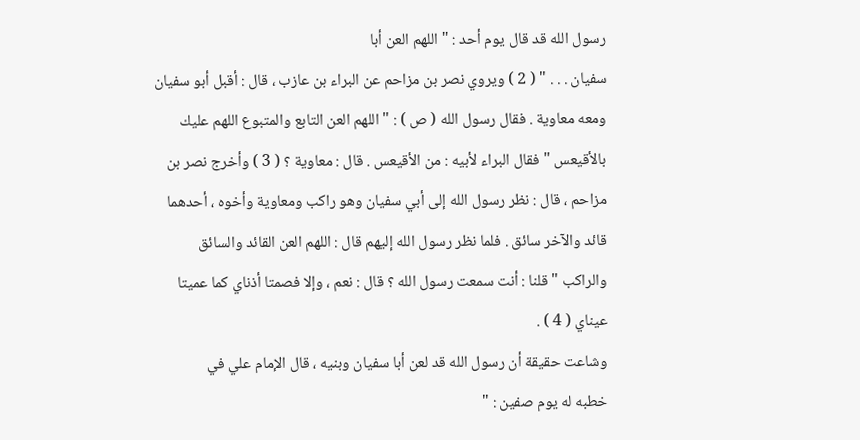رسول الله قد قال يوم أحد : " اللهم العن أبا
سفيان . . . " ( 2 ) ويروي نصر بن مزاحم عن البراء بن عازب ، قال : أقبل أبو سفيان
ومعه معاوية . فقال رسول الله ( ص ) : " اللهم العن التابع والمتبوع اللهم عليك
بالأقيعس " فقال البراء لأبيه : من الأقيعس . قال : معاوية ؟ ( 3 ) وأخرج نصر بن
مزاحم ، قال : نظر رسول الله إلى أبي سفيان وهو راكب ومعاوية وأخوه ، أحدهما
قائد والآخر سائق . فلما نظر رسول الله إليهم قال : اللهم العن القائد والسائق
والراكب " قلنا : أنت سمعت رسول الله ؟ قال : نعم ، وإلا فصمتا أذناي كما عميتا
عيناي ( 4 ) .
وشاعت حقيقة أن رسول الله قد لعن أبا سفيان وبنيه ، قال الإمام علي في
خطبه له يوم صفين : "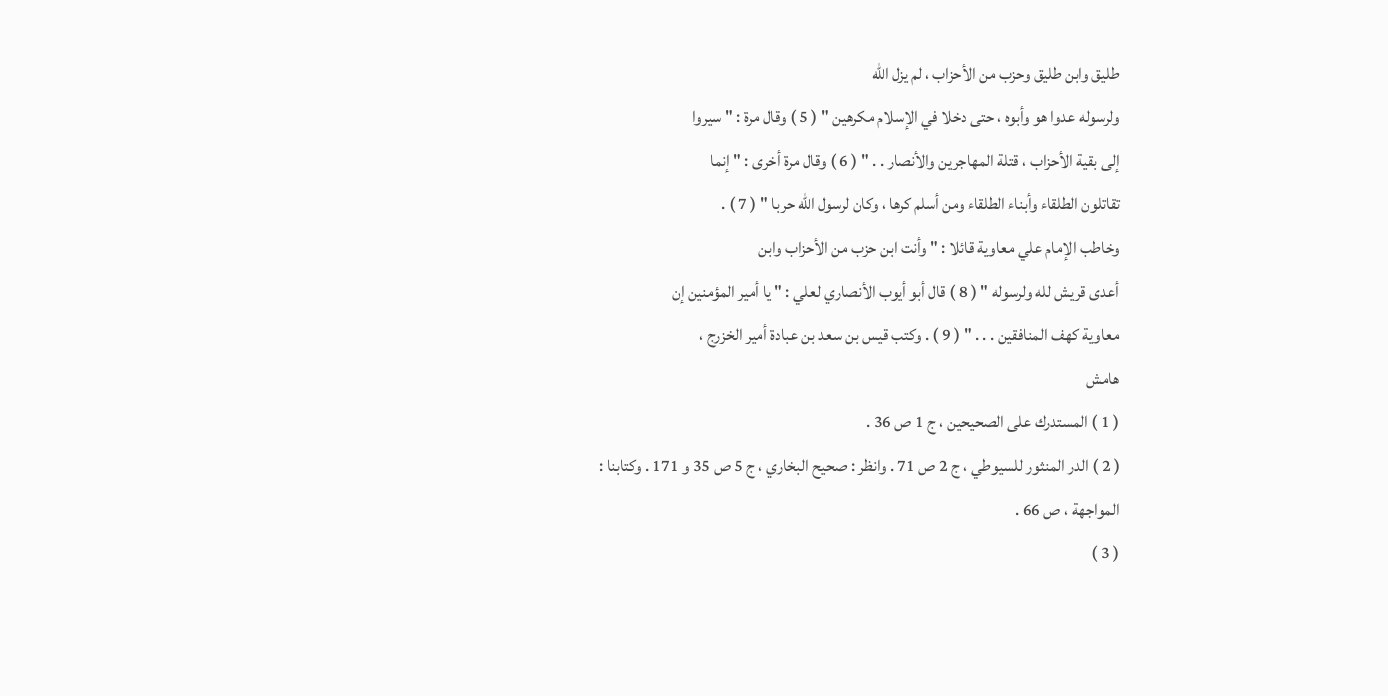طليق وابن طليق وحزب من الأحزاب ، لم يزل الله
ولرسوله عدوا هو وأبوه ، حتى دخلا في الإسلام مكرهين " ( 5 ) وقال مرة : " سيروا
إلى بقية الأحزاب ، قتلة المهاجرين والأنصار . . " ( 6 ) وقال مرة أخرى : " إنما
تقاتلون الطلقاء وأبناء الطلقاء ومن أسلم كرها ، وكان لرسول الله حربا " ( 7 ) .
وخاطب الإمام علي معاوية قائلا : " وأنت ابن حزب من الأحزاب وابن
أعدى قريش لله ولرسوله " ( 8 ) قال أبو أيوب الأنصاري لعلي : " يا أمير المؤمنين إن
معاوية كهف المنافقين . . . " ( 9 ) . وكتب قيس بن سعد بن عبادة أمير الخزرج ،
هامش
( 1 ) المستدرك على الصحيحين ، ج 1 ص 36 .
( 2 ) الدر المنثور للسيوطي ، ج 2 ص 71 . وانظر : صحيح البخاري ، ج 5 ص 35 و 171 . وكتابنا :
المواجهة ، ص 66 .
( 3 )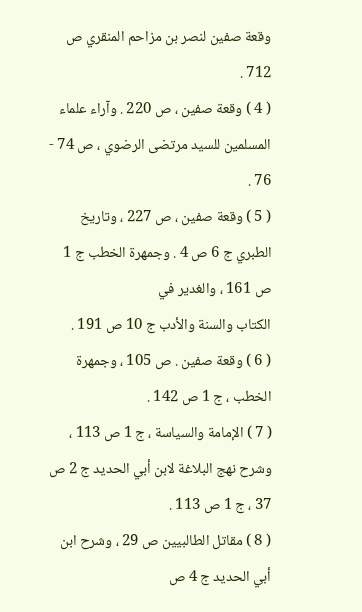وقعة صفين لنصر بن مزاحم المنقري ص 712 .
( 4 ) وقعة صفين ، ص 220 . وآراء علماء المسلمين للسيد مرتضى الرضوي ، ص 74 - 76 .
( 5 ) وقعة صفين ، ص 227 ، وتاريخ الطبري ج 6 ص 4 . وجمهرة الخطب ج 1 ص 161 ، والغدير في
الكتاب والسنة والأدب ج 10 ص 191 .
( 6 ) وقعة صفين . ص 105 ، وجمهرة الخطب ، ج 1 ص 142 .
( 7 ) الإمامة والسياسة ، ج 1 ص 113 ، وشرح نهج البلاغة لابن أبي الحديد ج 2 ص 37 ، ج 1 ص 113 .
( 8 ) مقاتل الطالبيين ص 29 ، وشرح ابن أبي الحديد ج 4 ص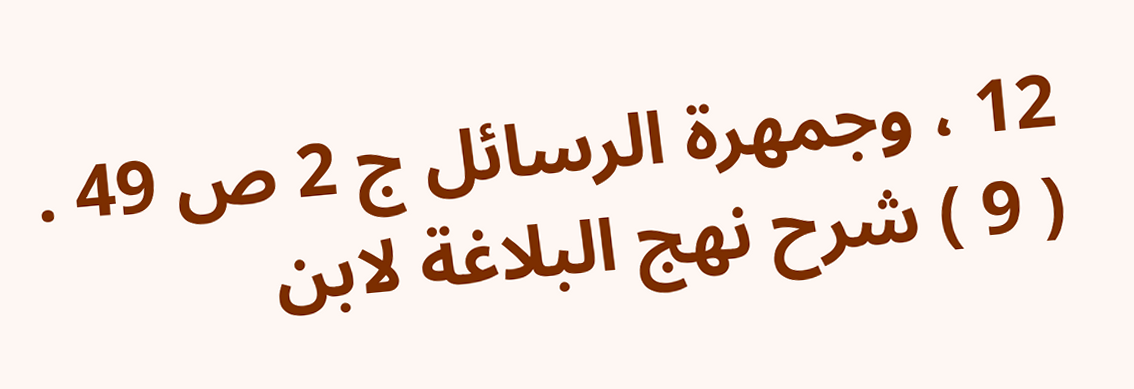12 ، وجمهرة الرسائل ج 2 ص 49 .
( 9 ) شرح نهج البلاغة لابن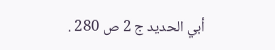أبي الحديد ج 2 ص 280 .